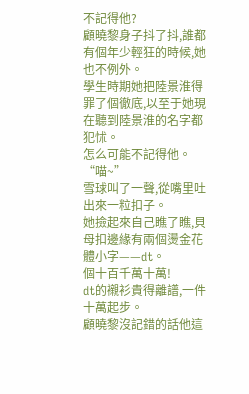不記得他?
顧曉黎身子抖了抖,誰都有個年少輕狂的時候,她也不例外。
學生時期她把陸景淮得罪了個徹底,以至于她現在聽到陸景淮的名字都犯怵。
怎么可能不記得他。
“喵~”
雪球叫了一聲,從嘴里吐出來一粒扣子。
她撿起來自己瞧了瞧,貝母扣邊緣有兩個燙金花體小字——dt。
個十百千萬十萬!
dt的襯衫貴得離譜,一件十萬起步。
顧曉黎沒記錯的話他這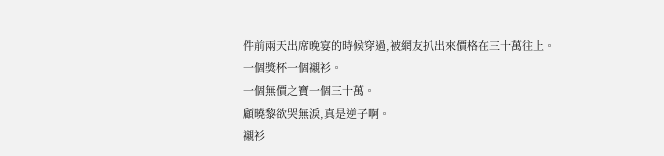件前兩天出席晚宴的時候穿過,被網友扒出來價格在三十萬往上。
一個獎杯一個襯衫。
一個無價之寶一個三十萬。
顧曉黎欲哭無淚,真是逆子啊。
襯衫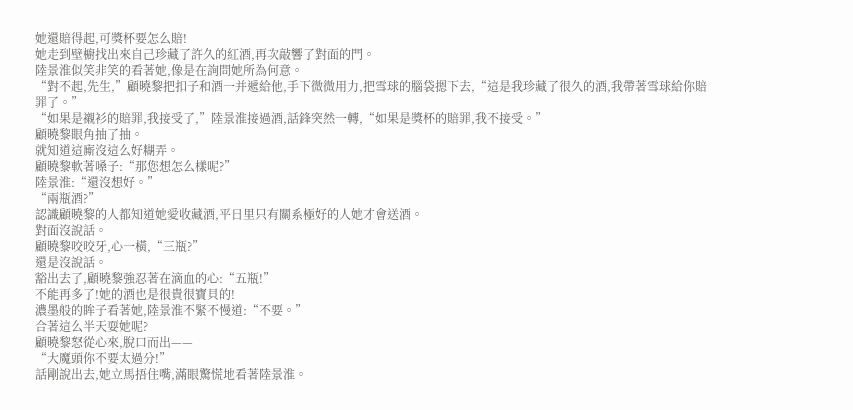她還賠得起,可獎杯要怎么賠!
她走到壁櫥找出來自己珍藏了許久的紅酒,再次敲響了對面的門。
陸景淮似笑非笑的看著她,像是在詢問她所為何意。
“對不起,先生,”顧曉黎把扣子和酒一并遞給他,手下微微用力,把雪球的腦袋摁下去,“這是我珍藏了很久的酒,我帶著雪球給你賠罪了。”
“如果是襯衫的賠罪,我接受了,”陸景淮接過酒,話鋒突然一轉,“如果是獎杯的賠罪,我不接受。”
顧曉黎眼角抽了抽。
就知道這廝沒這么好糊弄。
顧曉黎軟著嗓子:“那您想怎么樣呢?”
陸景淮:“還沒想好。”
“兩瓶酒?”
認識顧曉黎的人都知道她愛收藏酒,平日里只有關系極好的人她才會送酒。
對面沒說話。
顧曉黎咬咬牙,心一橫,“三瓶?”
還是沒說話。
豁出去了,顧曉黎強忍著在滴血的心:“五瓶!”
不能再多了!她的酒也是很貴很寶貝的!
濃墨般的眸子看著她,陸景淮不緊不慢道:“不要。”
合著這么半天耍她呢?
顧曉黎怒從心來,脫口而出——
“大魔頭你不要太過分!”
話剛說出去,她立馬捂住嘴,滿眼驚慌地看著陸景淮。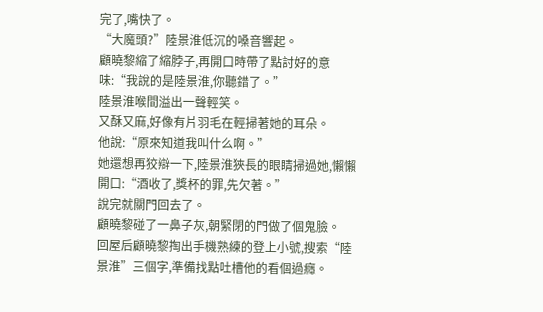完了,嘴快了。
“大魔頭?”陸景淮低沉的嗓音響起。
顧曉黎縮了縮脖子,再開口時帶了點討好的意味:“我說的是陸景淮,你聽錯了。”
陸景淮喉間溢出一聲輕笑。
又酥又麻,好像有片羽毛在輕掃著她的耳朵。
他說:“原來知道我叫什么啊。”
她還想再狡辯一下,陸景淮狹長的眼睛掃過她,懶懶開口:“酒收了,獎杯的罪,先欠著。”
說完就關門回去了。
顧曉黎碰了一鼻子灰,朝緊閉的門做了個鬼臉。
回屋后顧曉黎掏出手機熟練的登上小號,搜索“陸景淮”三個字,準備找點吐槽他的看個過癮。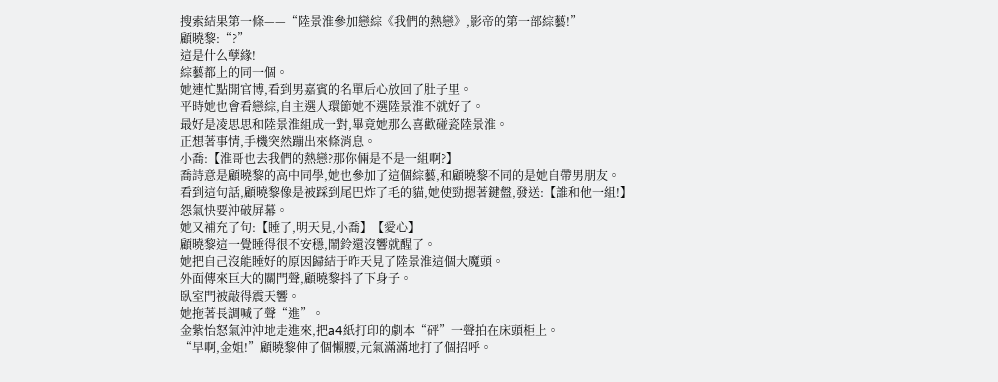搜索結果第一條——“陸景淮參加戀綜《我們的熱戀》,影帝的第一部綜藝!”
顧曉黎:“?”
這是什么孽緣!
綜藝都上的同一個。
她連忙點開官博,看到男嘉賓的名單后心放回了肚子里。
平時她也會看戀綜,自主選人環節她不選陸景淮不就好了。
最好是凌思思和陸景淮組成一對,畢竟她那么喜歡碰瓷陸景淮。
正想著事情,手機突然蹦出來條消息。
小喬:【淮哥也去我們的熱戀?那你倆是不是一組啊?】
喬詩意是顧曉黎的高中同學,她也參加了這個綜藝,和顧曉黎不同的是她自帶男朋友。
看到這句話,顧曉黎像是被踩到尾巴炸了毛的貓,她使勁摁著鍵盤,發送:【誰和他一組!】
怨氣快要沖破屏幕。
她又補充了句:【睡了,明天見,小喬】【愛心】
顧曉黎這一覺睡得很不安穩,鬧鈴還沒響就醒了。
她把自己沒能睡好的原因歸結于昨天見了陸景淮這個大魔頭。
外面傳來巨大的關門聲,顧曉黎抖了下身子。
臥室門被敲得震天響。
她拖著長調喊了聲“進”。
金紫怡怒氣沖沖地走進來,把a4紙打印的劇本“砰”一聲拍在床頭柜上。
“早啊,金姐!”顧曉黎伸了個懶腰,元氣滿滿地打了個招呼。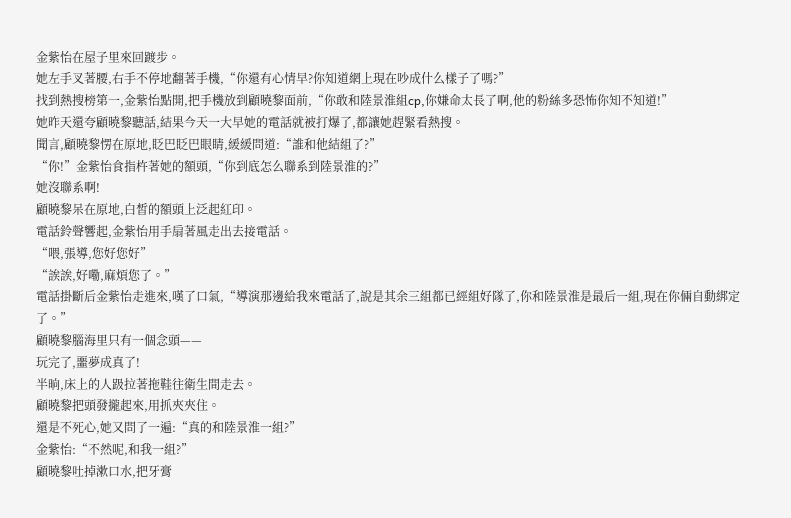金紫怡在屋子里來回踱步。
她左手叉著腰,右手不停地翻著手機,“你還有心情早?你知道網上現在吵成什么樣子了嗎?”
找到熱搜榜第一,金紫怡點開,把手機放到顧曉黎面前,“你敢和陸景淮組cp,你嫌命太長了啊,他的粉絲多恐怖你知不知道!”
她昨天還夸顧曉黎聽話,結果今天一大早她的電話就被打爆了,都讓她趕緊看熱搜。
聞言,顧曉黎愣在原地,眨巴眨巴眼睛,緩緩問道:“誰和他結組了?”
“你!”金紫怡食指杵著她的額頭,“你到底怎么聯系到陸景淮的?”
她沒聯系啊!
顧曉黎呆在原地,白皙的額頭上泛起紅印。
電話鈴聲響起,金紫怡用手扇著風走出去接電話。
“喂,張導,您好您好”
“誒誒,好嘞,麻煩您了。”
電話掛斷后金紫怡走進來,嘆了口氣,“導演那邊給我來電話了,說是其余三組都已經組好隊了,你和陸景淮是最后一組,現在你倆自動綁定了。”
顧曉黎腦海里只有一個念頭——
玩完了,噩夢成真了!
半晌,床上的人趿拉著拖鞋往衛生間走去。
顧曉黎把頭發攏起來,用抓夾夾住。
還是不死心,她又問了一遍:“真的和陸景淮一組?”
金紫怡:“不然呢,和我一組?”
顧曉黎吐掉漱口水,把牙膏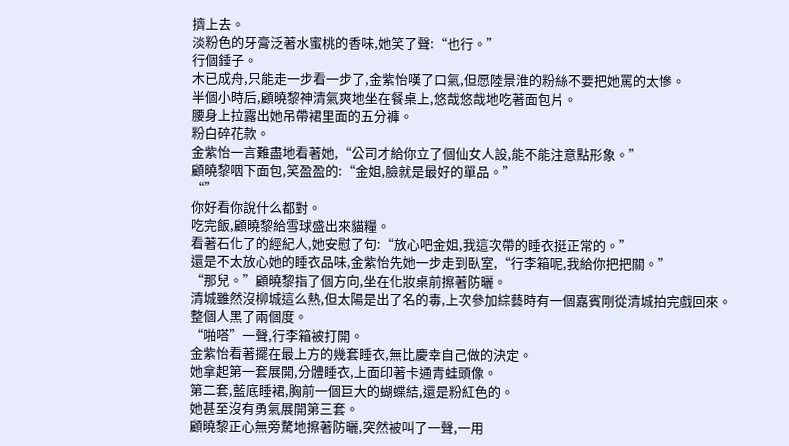擠上去。
淡粉色的牙膏泛著水蜜桃的香味,她笑了聲:“也行。”
行個錘子。
木已成舟,只能走一步看一步了,金紫怡嘆了口氣,但愿陸景淮的粉絲不要把她罵的太慘。
半個小時后,顧曉黎神清氣爽地坐在餐桌上,悠哉悠哉地吃著面包片。
腰身上拉露出她吊帶裙里面的五分褲。
粉白碎花款。
金紫怡一言難盡地看著她,“公司才給你立了個仙女人設,能不能注意點形象。”
顧曉黎咽下面包,笑盈盈的:“金姐,臉就是最好的單品。”
“”
你好看你說什么都對。
吃完飯,顧曉黎給雪球盛出來貓糧。
看著石化了的經紀人,她安慰了句:“放心吧金姐,我這次帶的睡衣挺正常的。”
還是不太放心她的睡衣品味,金紫怡先她一步走到臥室,“行李箱呢,我給你把把關。”
“那兒。”顧曉黎指了個方向,坐在化妝桌前擦著防曬。
清城雖然沒柳城這么熱,但太陽是出了名的毒,上次參加綜藝時有一個嘉賓剛從清城拍完戲回來。
整個人黑了兩個度。
“啪嗒”一聲,行李箱被打開。
金紫怡看著擺在最上方的幾套睡衣,無比慶幸自己做的決定。
她拿起第一套展開,分體睡衣,上面印著卡通青蛙頭像。
第二套,藍底睡裙,胸前一個巨大的蝴蝶結,還是粉紅色的。
她甚至沒有勇氣展開第三套。
顧曉黎正心無旁騖地擦著防曬,突然被叫了一聲,一用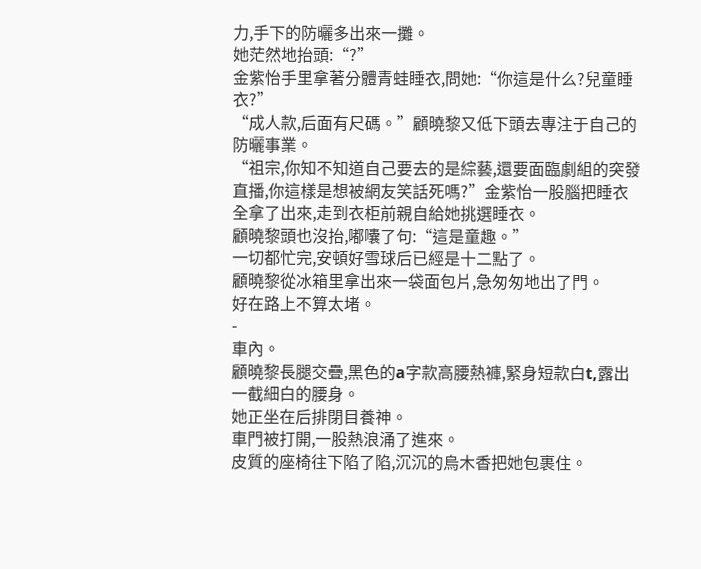力,手下的防曬多出來一攤。
她茫然地抬頭:“?”
金紫怡手里拿著分體青蛙睡衣,問她:“你這是什么?兒童睡衣?”
“成人款,后面有尺碼。”顧曉黎又低下頭去專注于自己的防曬事業。
“祖宗,你知不知道自己要去的是綜藝,還要面臨劇組的突發直播,你這樣是想被網友笑話死嗎?”金紫怡一股腦把睡衣全拿了出來,走到衣柜前親自給她挑選睡衣。
顧曉黎頭也沒抬,嘟囔了句:“這是童趣。”
一切都忙完,安頓好雪球后已經是十二點了。
顧曉黎從冰箱里拿出來一袋面包片,急匆匆地出了門。
好在路上不算太堵。
-
車內。
顧曉黎長腿交疊,黑色的a字款高腰熱褲,緊身短款白t,露出一截細白的腰身。
她正坐在后排閉目養神。
車門被打開,一股熱浪涌了進來。
皮質的座椅往下陷了陷,沉沉的烏木香把她包裹住。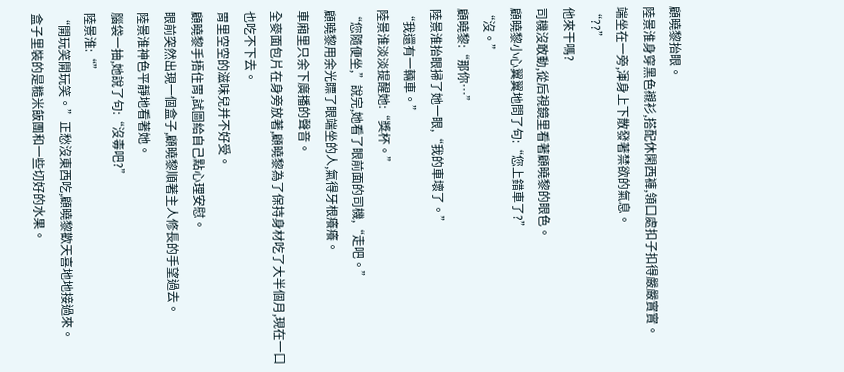顧曉黎抬眼。
陸景淮身穿黑色襯衫,搭配休閑西褲,領口處扣子扣得嚴嚴實實。
端坐在一旁,渾身上下散發著禁欲的氣息。
“??”
他來干嗎?
司機沒敢動,從后視鏡里看著顧曉黎的眼色。
顧曉黎小心翼翼地問了句:“您上錯車了?”
“沒。”
顧曉黎:“那你…”
陸景淮抬眼掃了她一眼,“我的車壞了。”
“我還有一輛車。”
陸景淮淡淡提醒她:“獎杯。”
“您隨便坐,”說完,她看了眼前面的司機,“走吧。”
顧曉黎用余光瞟了眼端坐的人,氣得牙根癢癢。
車廂里只余下廣播的聲音。
全麥面包片在身旁放著,顧曉黎為了保持身材吃了大半個月,現在一口也吃不下去。
胃里空空的滋味兒并不好受。
顧曉黎手捂住胃,試圖給自己點心理安慰。
眼前突然出現一個盒子,顧曉黎順著主人修長的手望過去。
陸景淮神色平靜地看著她。
腦袋一抽,她說了句:“沒毒吧?”
陸景淮:“”
“開玩笑開玩笑。”正愁沒東西吃,顧曉黎歡天喜地地接過來。
盒子里裝的是糙米飯團和一些切好的水果。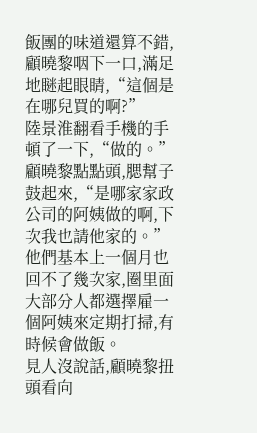飯團的味道還算不錯,顧曉黎咽下一口,滿足地瞇起眼睛,“這個是在哪兒買的啊?”
陸景淮翻看手機的手頓了一下,“做的。”
顧曉黎點點頭,腮幫子鼓起來,“是哪家家政公司的阿姨做的啊,下次我也請他家的。”
他們基本上一個月也回不了幾次家,圈里面大部分人都選擇雇一個阿姨來定期打掃,有時候會做飯。
見人沒說話,顧曉黎扭頭看向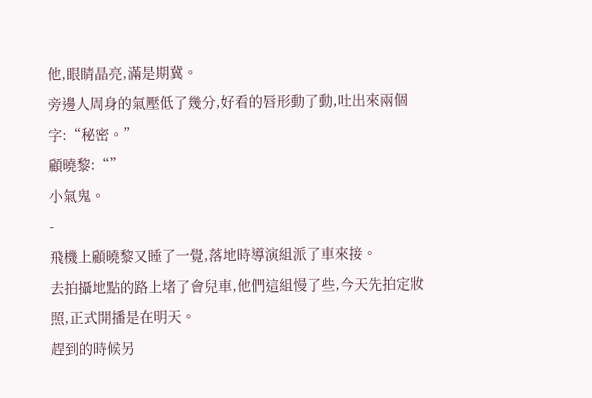他,眼睛晶亮,滿是期冀。
旁邊人周身的氣壓低了幾分,好看的唇形動了動,吐出來兩個字:“秘密。”
顧曉黎:“”
小氣鬼。
-
飛機上顧曉黎又睡了一覺,落地時導演組派了車來接。
去拍攝地點的路上堵了會兒車,他們這組慢了些,今天先拍定妝照,正式開播是在明天。
趕到的時候另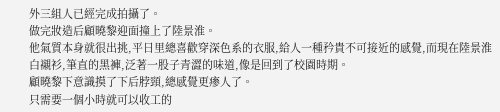外三組人已經完成拍攝了。
做完妝造后顧曉黎迎面撞上了陸景淮。
他氣質本身就很出挑,平日里總喜歡穿深色系的衣服,給人一種矜貴不可接近的感覺,而現在陸景淮白襯衫,筆直的黑褲,泛著一股子青澀的味道,像是回到了校園時期。
顧曉黎下意識摸了下后脖頸,總感覺更瘆人了。
只需要一個小時就可以收工的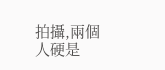拍攝,兩個人硬是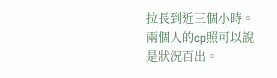拉長到近三個小時。
兩個人的cp照可以說是狀況百出。